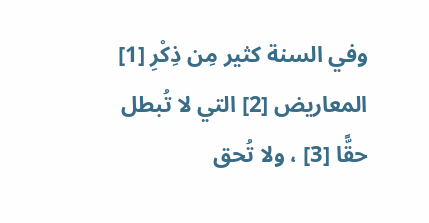وفي السنة كثير مِن ذِكْرِ [1] المعاريض [2] التي لا تُبطل حقًّا [3] ، ولا تُحق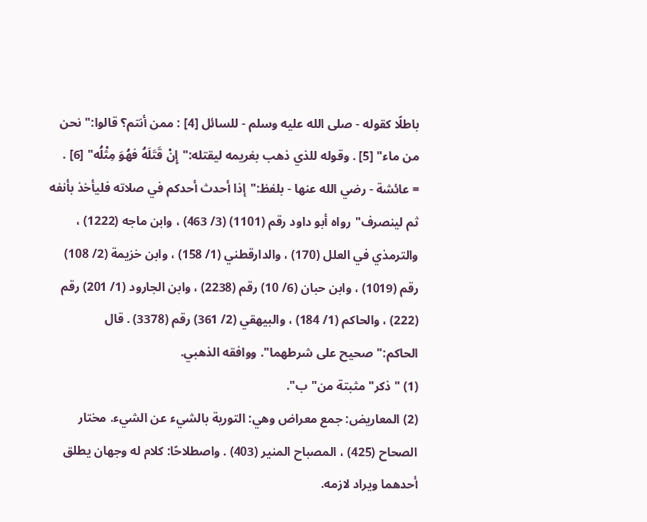باطلًا كقوله - صلى الله عليه وسلم - للسائل [4] : ممن أنتم؟ قالوا:"نحن من ماء" [5] . وقوله للذي ذهب بغريمه ليقتله:"إِنْ قَتَلَهُ فهُوَ مِثْلُه" [6] .
= عائشة - رضي الله عنها - بلفظ:"إذا أحدث أحدكم في صلاته فليأخذ بأنفه ثم لينصرف"رواه أبو داود رقم (1101) (3/ 463) ، وابن ماجه (1222) ، والترمذي في العلل (170) ، والدارقطني (1/ 158) ، وابن خزيمة (2/ 108) رقم (1019) ، وابن حبان (6/ 10) رقم (2238) ، وابن الجارود (1/ 201) رقم (222) ، والحاكم (1/ 184) ، والبيهقي (2/ 361) رقم (3378) . قال الحاكم:"صحيح على شرطهما". ووافقه الذهبي.
(1) "ذكر"مثبتة من"ب".
(2) المعاريض: جمع معراض وهي: التورية بالشيء عن الشيء. مختار الصحاح (425) ، المصباح المنير (403) . واصطلاحًا: كلام له وجهان يطلق أحدهما ويراد لازمه.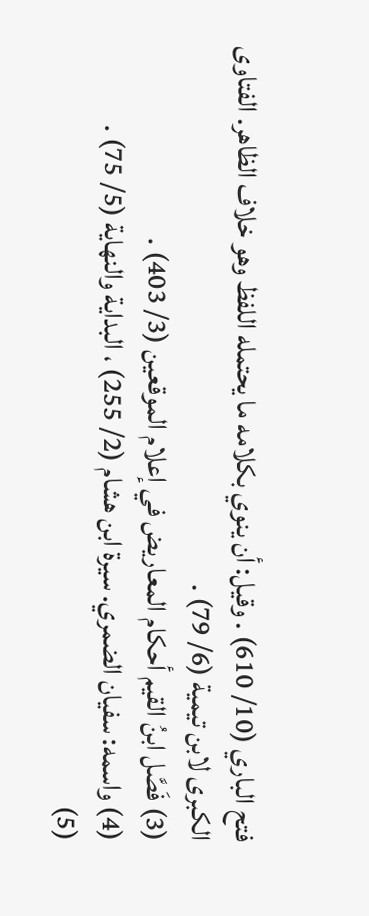فتح الباري (10/ 610) . وقيل: أن ينوي بكلامه ما يحتمله اللفظ وهو خلاف الظاهر. الفتاوى الكبرى لابن تيمية (6/ 79) .
(3) فَصَّل ابنُ القيم أحكام المعاريض في إعلام الموقعين (3/ 403) .
(4) واسمه: سفيان الضمري. سيرة ابن هشام (2/ 255) ، البداية والنهاية (5/ 75) .
(5)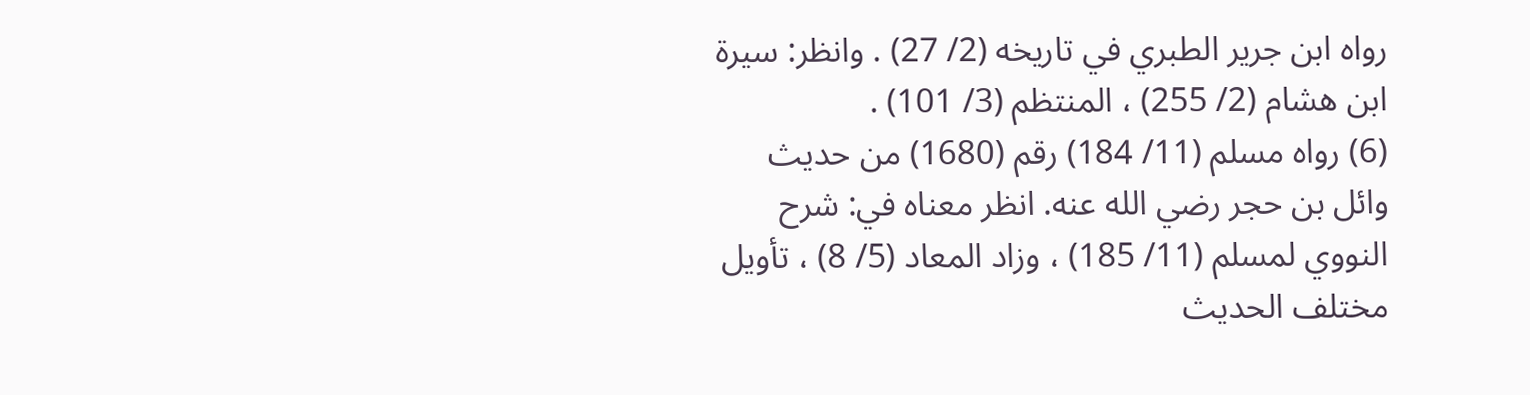رواه ابن جرير الطبري في تاريخه (2/ 27) . وانظر: سيرة ابن هشام (2/ 255) ، المنتظم (3/ 101) .
(6) رواه مسلم (11/ 184) رقم (1680) من حديث وائل بن حجر رضي الله عنه. انظر معناه في: شرح النووي لمسلم (11/ 185) ، وزاد المعاد (5/ 8) ، تأويل مختلف الحديث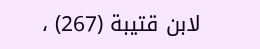لابن قتيبة (267) ،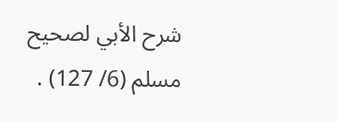شرح الأبي لصحيح مسلم (6/ 127) .